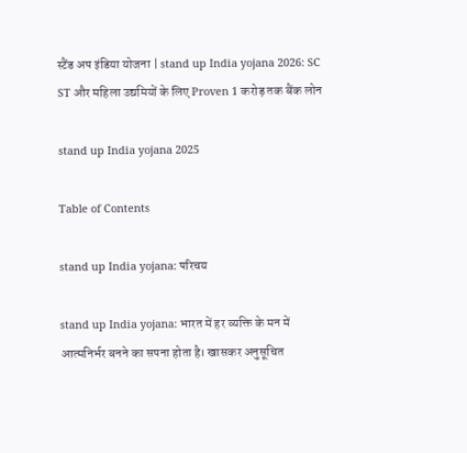स्टैंड अप इंडिया योजना | stand up India yojana 2026: SC ST और महिला उद्यमियों के लिए Proven 1 करोड़ तक बैंक लोन

stand up India yojana 2025

Table of Contents

stand up India yojana: परिचय

stand up India yojana: भारत में हर व्यक्ति के मन में आत्मनिर्भर बनने का सपना होता है। खासकर अनुसूचित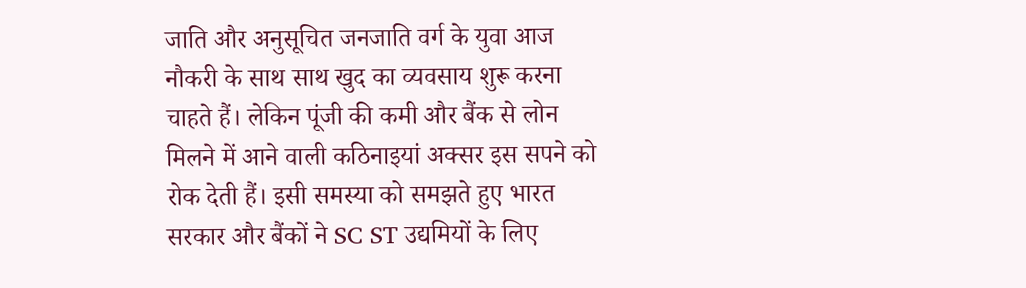जाति और अनुसूचित जनजाति वर्ग के युवा आज नौकरी के साथ साथ खुद का व्यवसाय शुरू करना चाहते हैं। लेकिन पूंजी की कमी और बैंक से लोन मिलने में आने वाली कठिनाइयां अक्सर इस सपने को रोक देती हैं। इसी समस्या को समझते हुए भारत सरकार और बैंकों ने SC ST उद्यमियों के लिए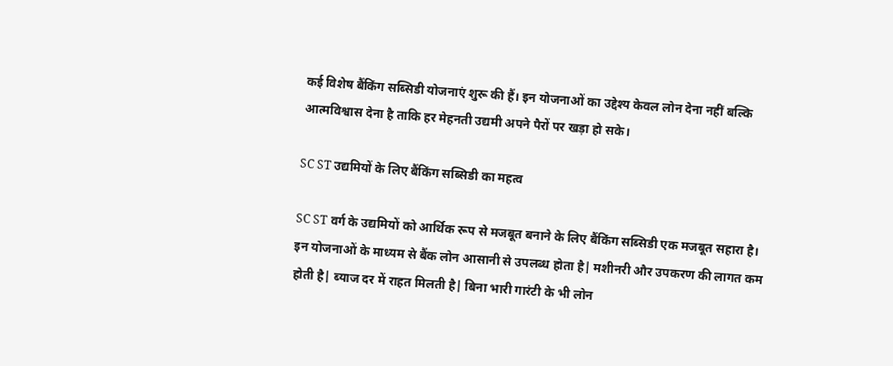कई विशेष बैंकिंग सब्सिडी योजनाएं शुरू की हैं। इन योजनाओं का उद्देश्य केवल लोन देना नहीं बल्कि आत्मविश्वास देना है ताकि हर मेहनती उद्यमी अपने पैरों पर खड़ा हो सके।

SC ST उद्यमियों के लिए बैंकिंग सब्सिडी का महत्व

SC ST वर्ग के उद्यमियों को आर्थिक रूप से मजबूत बनाने के लिए बैंकिंग सब्सिडी एक मजबूत सहारा है। इन योजनाओं के माध्यम से बैंक लोन आसानी से उपलब्ध होता है| मशीनरी और उपकरण की लागत कम होती है| ब्याज दर में राहत मिलती है| बिना भारी गारंटी के भी लोन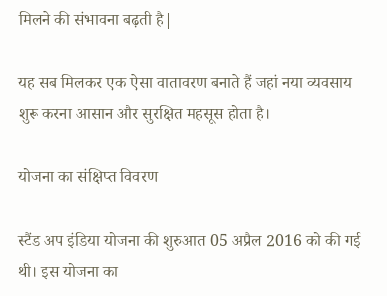मिलने की संभावना बढ़ती है|

यह सब मिलकर एक ऐसा वातावरण बनाते हैं जहां नया व्यवसाय शुरू करना आसान और सुरक्षित महसूस होता है।

योजना का संक्षिप्त विवरण

स्टैंड अप इंडिया योजना की शुरुआत 05 अप्रैल 2016 को की गई थी। इस योजना का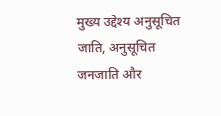मुख्य उद्देश्य अनुसूचित जाति, अनुसूचित जनजाति और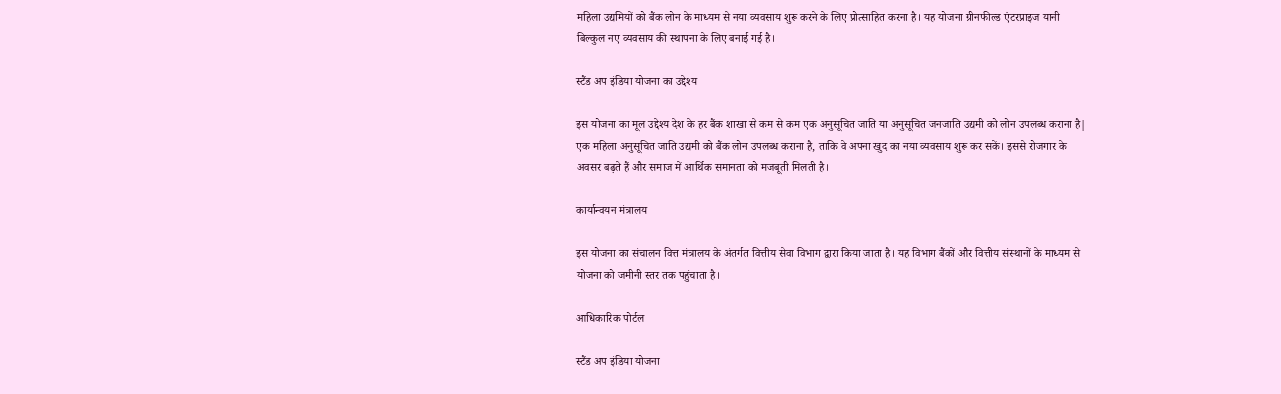महिला उद्यमियों को बैंक लोन के माध्यम से नया व्यवसाय शुरू करने के लिए प्रोत्साहित करना है। यह योजना ग्रीनफील्ड एंटरप्राइज यानी बिल्कुल नए व्यवसाय की स्थापना के लिए बनाई गई है।

स्टैंड अप इंडिया योजना का उद्देश्य

इस योजना का मूल उद्देश्य देश के हर बैंक शाखा से कम से कम एक अनुसूचित जाति या अनुसूचित जनजाति उद्यमी को लोन उपलब्ध कराना है| एक महिला अनुसूचित जाति उद्यमी को बैंक लोन उपलब्ध कराना है, ताकि वे अपना खुद का नया व्यवसाय शुरू कर सकें। इससे रोजगार के अवसर बढ़ते हैं और समाज में आर्थिक समानता को मजबूती मिलती है।

कार्यान्वयन मंत्रालय

इस योजना का संचालन वित्त मंत्रालय के अंतर्गत वित्तीय सेवा विभाग द्वारा किया जाता है। यह विभाग बैंकों और वित्तीय संस्थानों के माध्यम से योजना को जमीनी स्तर तक पहुंचाता है।

आधिकारिक पोर्टल

स्टैंड अप इंडिया योजना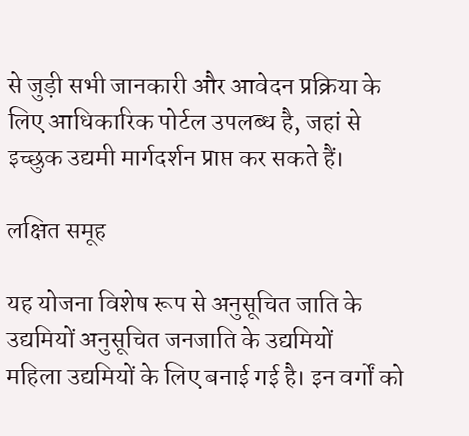से जुड़ी सभी जानकारी और आवेदन प्रक्रिया के लिए आधिकारिक पोर्टल उपलब्ध है, जहां से इच्छुक उद्यमी मार्गदर्शन प्राप्त कर सकते हैं।

लक्षित समूह

यह योजना विशेष रूप से अनुसूचित जाति के उद्यमियों अनुसूचित जनजाति के उद्यमियों
महिला उद्यमियों के लिए बनाई गई है। इन वर्गों को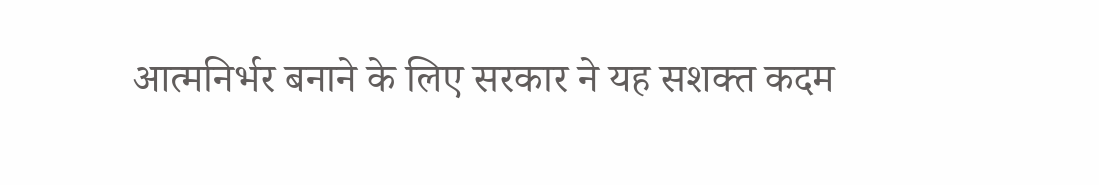आत्मनिर्भर बनाने के लिए सरकार ने यह सशक्त कदम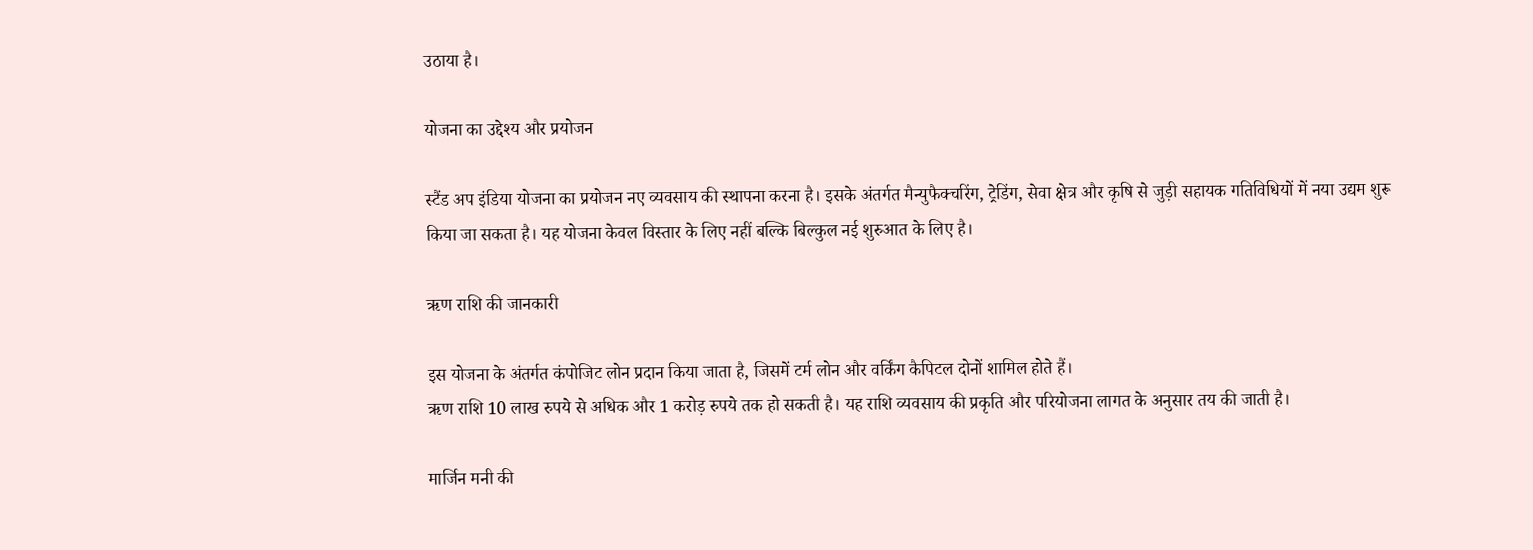उठाया है।

योजना का उद्देश्य और प्रयोजन

स्टैंड अप इंडिया योजना का प्रयोजन नए व्यवसाय की स्थापना करना है। इसके अंतर्गत मैन्युफैक्चरिंग, ट्रेडिंग, सेवा क्षेत्र और कृषि से जुड़ी सहायक गतिविधियों में नया उद्यम शुरू किया जा सकता है। यह योजना केवल विस्तार के लिए नहीं बल्कि बिल्कुल नई शुरुआत के लिए है।

ऋण राशि की जानकारी

इस योजना के अंतर्गत कंपोजिट लोन प्रदान किया जाता है, जिसमें टर्म लोन और वर्किंग कैपिटल दोनों शामिल होते हैं।
ऋण राशि 10 लाख रुपये से अधिक और 1 करोड़ रुपये तक हो सकती है। यह राशि व्यवसाय की प्रकृति और परियोजना लागत के अनुसार तय की जाती है।

मार्जिन मनी की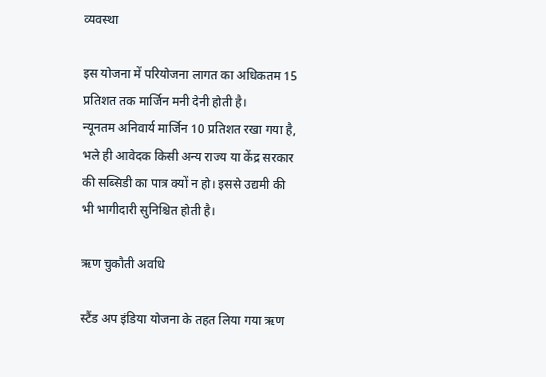व्यवस्था

इस योजना में परियोजना लागत का अधिकतम 15 प्रतिशत तक मार्जिन मनी देनी होती है।
न्यूनतम अनिवार्य मार्जिन 10 प्रतिशत रखा गया है, भले ही आवेदक किसी अन्य राज्य या केंद्र सरकार की सब्सिडी का पात्र क्यों न हो। इससे उद्यमी की भी भागीदारी सुनिश्चित होती है।

ऋण चुकौती अवधि

स्टैंड अप इंडिया योजना के तहत लिया गया ऋण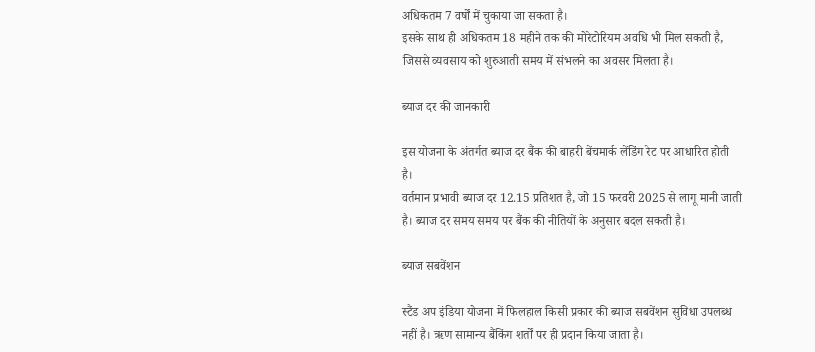अधिकतम 7 वर्षों में चुकाया जा सकता है।
इसके साथ ही अधिकतम 18 महीने तक की मोरेटोरियम अवधि भी मिल सकती है, जिससे व्यवसाय को शुरुआती समय में संभलने का अवसर मिलता है।

ब्याज दर की जानकारी

इस योजना के अंतर्गत ब्याज दर बैंक की बाहरी बेंचमार्क लेंडिंग रेट पर आधारित होती है।
वर्तमान प्रभावी ब्याज दर 12.15 प्रतिशत है, जो 15 फरवरी 2025 से लागू मानी जाती है। ब्याज दर समय समय पर बैंक की नीतियों के अनुसार बदल सकती है।

ब्याज सबवेंशन

स्टैंड अप इंडिया योजना में फिलहाल किसी प्रकार की ब्याज सबवेंशन सुविधा उपलब्ध नहीं है। ऋण सामान्य बैंकिंग शर्तों पर ही प्रदान किया जाता है।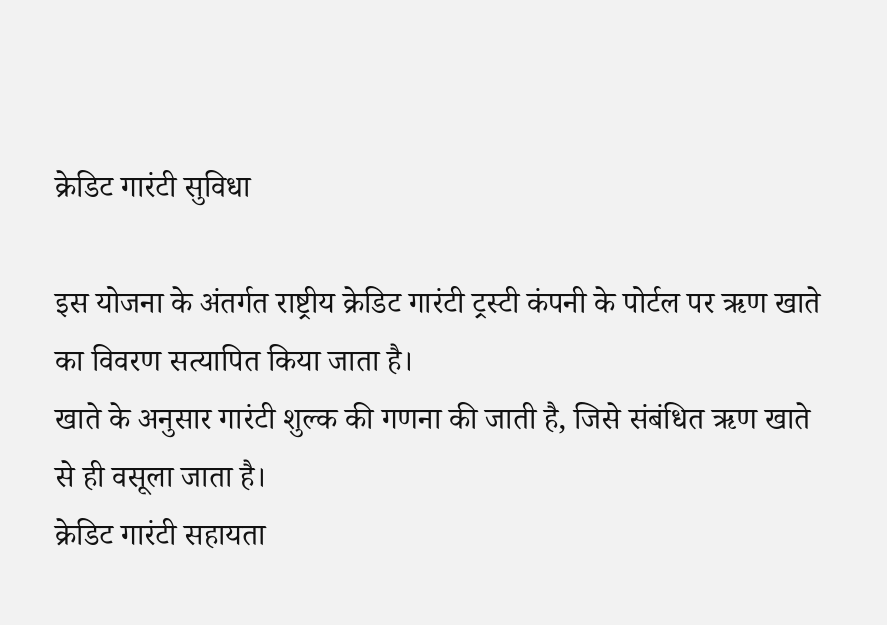क्रेडिट गारंटी सुविधा

इस योजना के अंतर्गत राष्ट्रीय क्रेडिट गारंटी ट्रस्टी कंपनी के पोर्टल पर ऋण खाते का विवरण सत्यापित किया जाता है।
खाते के अनुसार गारंटी शुल्क की गणना की जाती है, जिसे संबंधित ऋण खाते से ही वसूला जाता है।
क्रेडिट गारंटी सहायता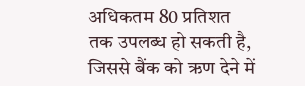अधिकतम 80 प्रतिशत तक उपलब्ध हो सकती है, जिससे बैंक को ऋण देने में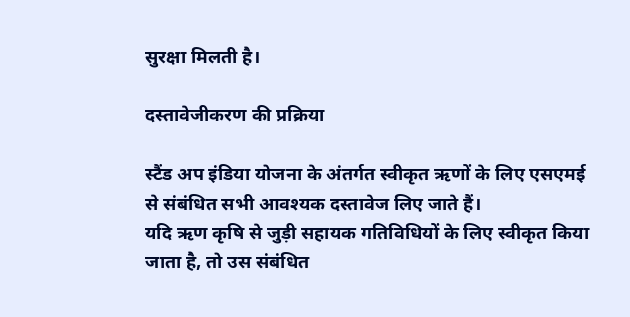सुरक्षा मिलती है।

दस्तावेजीकरण की प्रक्रिया

स्टैंड अप इंडिया योजना के अंतर्गत स्वीकृत ऋणों के लिए एसएमई से संबंधित सभी आवश्यक दस्तावेज लिए जाते हैं।
यदि ऋण कृषि से जुड़ी सहायक गतिविधियों के लिए स्वीकृत किया जाता है, तो उस संबंधित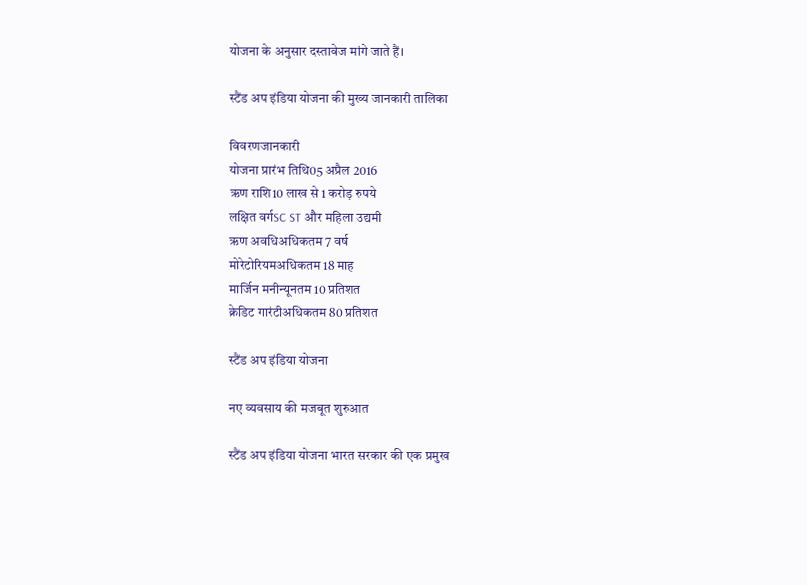योजना के अनुसार दस्तावेज मांगे जाते हैं।

स्टैंड अप इंडिया योजना की मुख्य जानकारी तालिका

विवरणजानकारी
योजना प्रारंभ तिथि05 अप्रैल 2016
ऋण राशि10 लाख से 1 करोड़ रुपये
लक्षित वर्गSC ST और महिला उद्यमी
ऋण अवधिअधिकतम 7 वर्ष
मोरेटोरियमअधिकतम 18 माह
मार्जिन मनीन्यूनतम 10 प्रतिशत
क्रेडिट गारंटीअधिकतम 80 प्रतिशत

स्टैंड अप इंडिया योजना

नए व्यवसाय की मजबूत शुरुआत

स्टैंड अप इंडिया योजना भारत सरकार की एक प्रमुख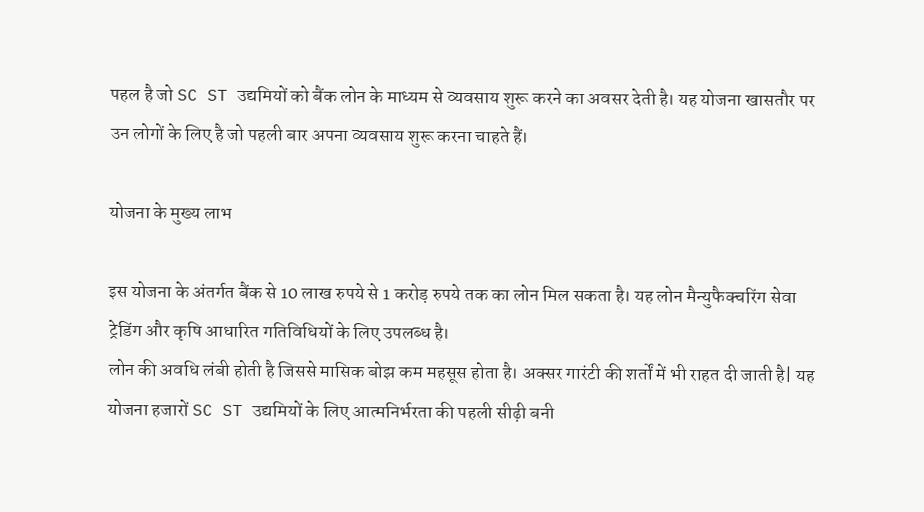पहल है जो SC ST उद्यमियों को बैंक लोन के माध्यम से व्यवसाय शुरू करने का अवसर देती है। यह योजना खासतौर पर उन लोगों के लिए है जो पहली बार अपना व्यवसाय शुरू करना चाहते हैं।

योजना के मुख्य लाभ

इस योजना के अंतर्गत बैंक से 10 लाख रुपये से 1 करोड़ रुपये तक का लोन मिल सकता है। यह लोन मैन्युफैक्चरिंग सेवा ट्रेडिंग और कृषि आधारित गतिविधियों के लिए उपलब्ध है।
लोन की अवधि लंबी होती है जिससे मासिक बोझ कम महसूस होता है। अक्सर गारंटी की शर्तों में भी राहत दी जाती है| यह योजना हजारों SC ST उद्यमियों के लिए आत्मनिर्भरता की पहली सीढ़ी बनी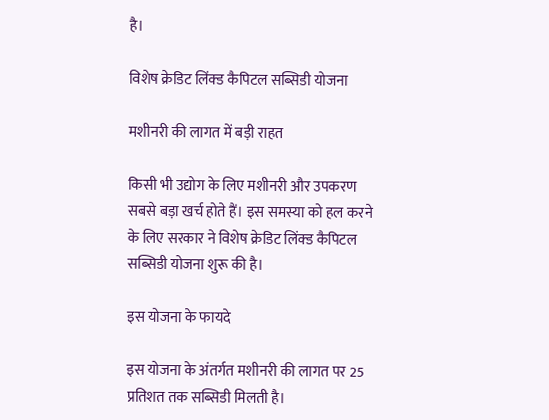है।

विशेष क्रेडिट लिंक्ड कैपिटल सब्सिडी योजना

मशीनरी की लागत में बड़ी राहत

किसी भी उद्योग के लिए मशीनरी और उपकरण सबसे बड़ा खर्च होते हैं। इस समस्या को हल करने के लिए सरकार ने विशेष क्रेडिट लिंक्ड कैपिटल सब्सिडी योजना शुरू की है।

इस योजना के फायदे

इस योजना के अंतर्गत मशीनरी की लागत पर 25 प्रतिशत तक सब्सिडी मिलती है।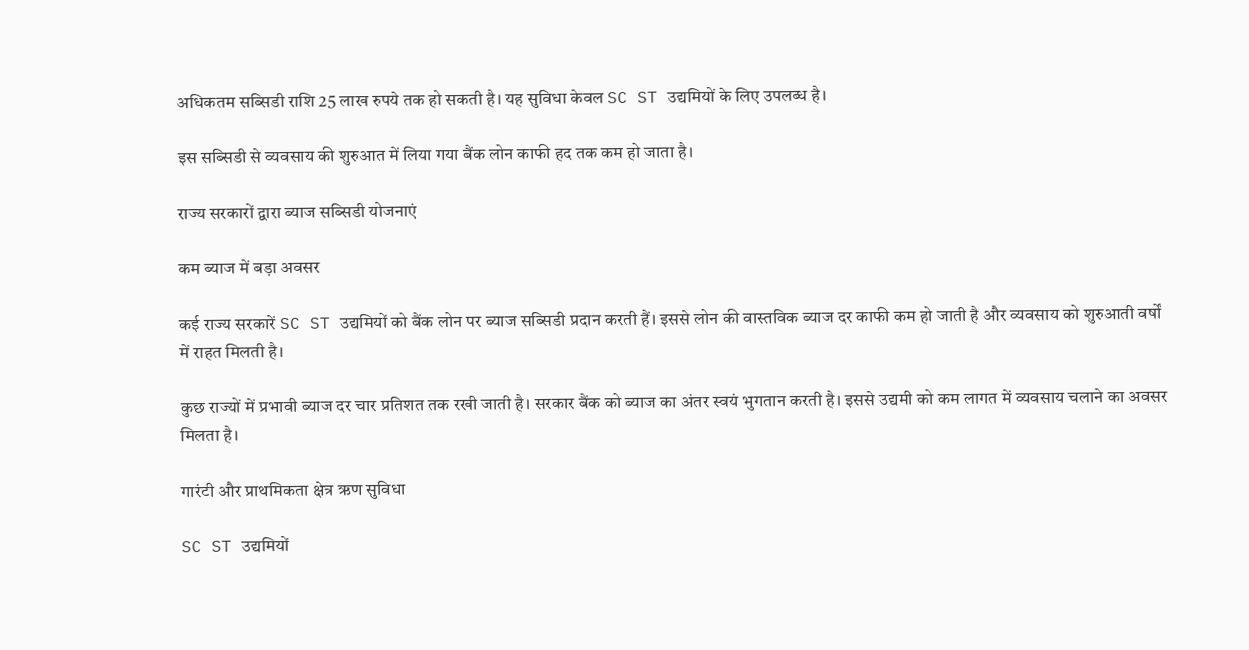अधिकतम सब्सिडी राशि 25 लाख रुपये तक हो सकती है। यह सुविधा केवल SC ST उद्यमियों के लिए उपलब्ध है।

इस सब्सिडी से व्यवसाय की शुरुआत में लिया गया बैंक लोन काफी हद तक कम हो जाता है।

राज्य सरकारों द्वारा ब्याज सब्सिडी योजनाएं

कम ब्याज में बड़ा अवसर

कई राज्य सरकारें SC ST उद्यमियों को बैंक लोन पर ब्याज सब्सिडी प्रदान करती हैं। इससे लोन की वास्तविक ब्याज दर काफी कम हो जाती है और व्यवसाय को शुरुआती वर्षों में राहत मिलती है।

कुछ राज्यों में प्रभावी ब्याज दर चार प्रतिशत तक रखी जाती है। सरकार बैंक को ब्याज का अंतर स्वयं भुगतान करती है। इससे उद्यमी को कम लागत में व्यवसाय चलाने का अवसर मिलता है।

गारंटी और प्राथमिकता क्षेत्र ऋण सुविधा

SC ST उद्यमियों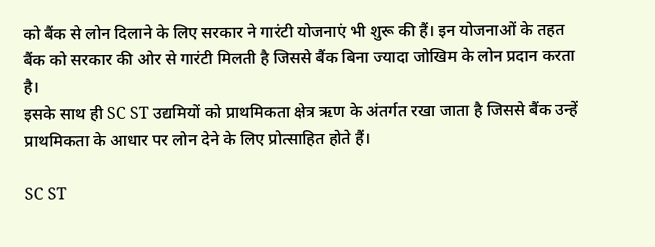को बैंक से लोन दिलाने के लिए सरकार ने गारंटी योजनाएं भी शुरू की हैं। इन योजनाओं के तहत बैंक को सरकार की ओर से गारंटी मिलती है जिससे बैंक बिना ज्यादा जोखिम के लोन प्रदान करता है।
इसके साथ ही SC ST उद्यमियों को प्राथमिकता क्षेत्र ऋण के अंतर्गत रखा जाता है जिससे बैंक उन्हें प्राथमिकता के आधार पर लोन देने के लिए प्रोत्साहित होते हैं।

SC ST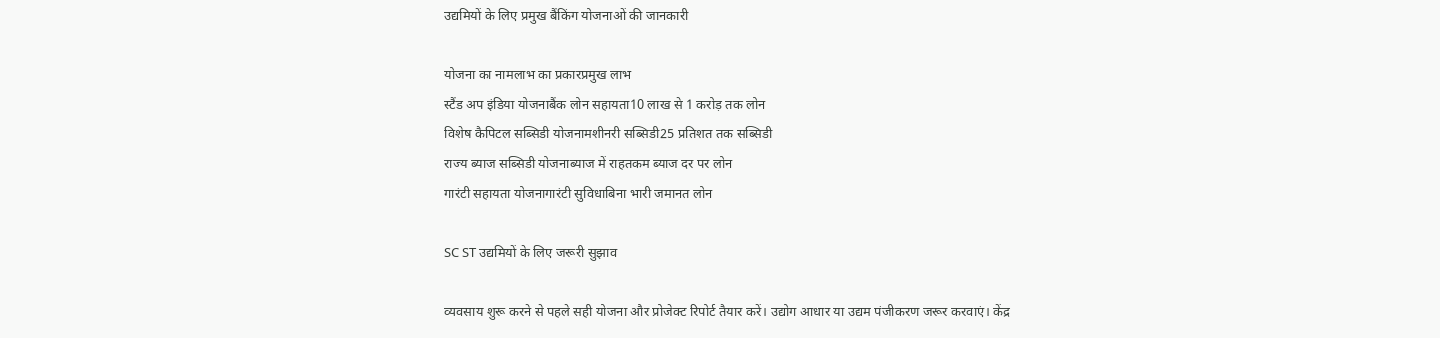उद्यमियों के लिए प्रमुख बैंकिंग योजनाओं की जानकारी

योजना का नामलाभ का प्रकारप्रमुख लाभ
स्टैंड अप इंडिया योजनाबैंक लोन सहायता10 लाख से 1 करोड़ तक लोन
विशेष कैपिटल सब्सिडी योजनामशीनरी सब्सिडी25 प्रतिशत तक सब्सिडी
राज्य ब्याज सब्सिडी योजनाब्याज में राहतकम ब्याज दर पर लोन
गारंटी सहायता योजनागारंटी सुविधाबिना भारी जमानत लोन

SC ST उद्यमियों के लिए जरूरी सुझाव

व्यवसाय शुरू करने से पहले सही योजना और प्रोजेक्ट रिपोर्ट तैयार करें। उद्योग आधार या उद्यम पंजीकरण जरूर करवाएं। केंद्र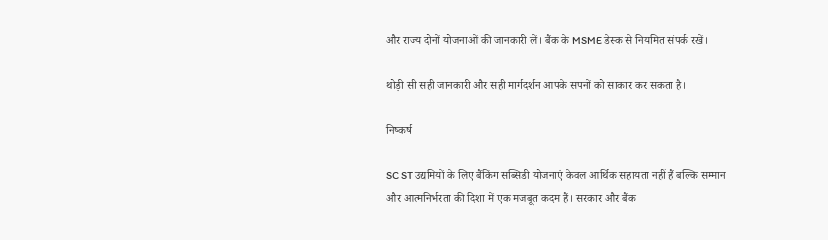और राज्य दोनों योजनाओं की जानकारी लें। बैंक के MSME डेस्क से नियमित संपर्क रखें।

थोड़ी सी सही जानकारी और सही मार्गदर्शन आपके सपनों को साकार कर सकता है।

निष्कर्ष

SC ST उद्यमियों के लिए बैंकिंग सब्सिडी योजनाएं केवल आर्थिक सहायता नहीं हैं बल्कि सम्मान और आत्मनिर्भरता की दिशा में एक मजबूत कदम हैं। सरकार और बैंक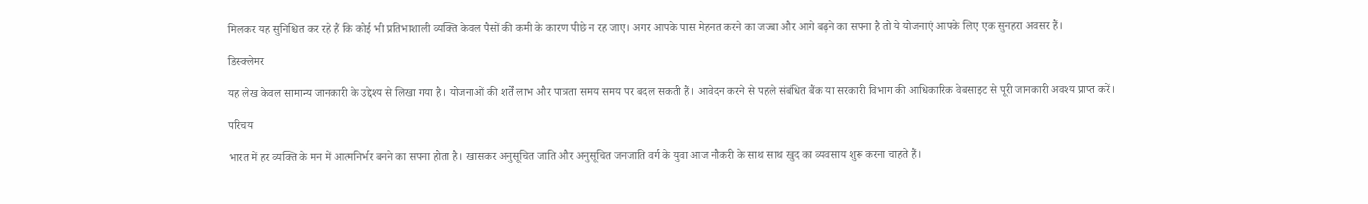मिलकर यह सुनिश्चित कर रहे हैं कि कोई भी प्रतिभाशाली व्यक्ति केवल पैसों की कमी के कारण पीछे न रह जाए। अगर आपके पास मेहनत करने का जज्बा और आगे बढ़ने का सपना है तो ये योजनाएं आपके लिए एक सुनहरा अवसर हैं।

डिस्क्लेमर

यह लेख केवल सामान्य जानकारी के उद्देश्य से लिखा गया है। योजनाओं की शर्तें लाभ और पात्रता समय समय पर बदल सकती हैं। आवेदन करने से पहले संबंधित बैंक या सरकारी विभाग की आधिकारिक वेबसाइट से पूरी जानकारी अवश्य प्राप्त करें।

परिचय

भारत में हर व्यक्ति के मन में आत्मनिर्भर बनने का सपना होता है। खासकर अनुसूचित जाति और अनुसूचित जनजाति वर्ग के युवा आज नौकरी के साथ साथ खुद का व्यवसाय शुरू करना चाहते हैं।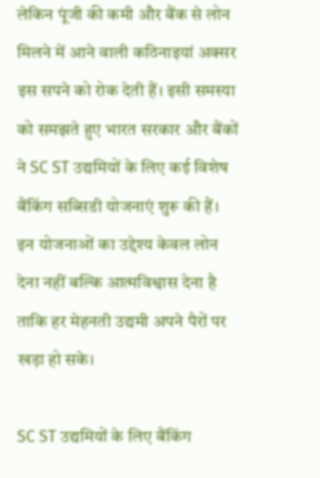लेकिन पूंजी की कमी और बैंक से लोन मिलने में आने वाली कठिनाइयां अक्सर इस सपने को रोक देती हैं। इसी समस्या को समझते हुए भारत सरकार और बैंकों ने SC ST उद्यमियों के लिए कई विशेष बैंकिंग सब्सिडी योजनाएं शुरू की हैं। इन योजनाओं का उद्देश्य केवल लोन देना नहीं बल्कि आत्मविश्वास देना है ताकि हर मेहनती उद्यमी अपने पैरों पर खड़ा हो सके।

SC ST उद्यमियों के लिए बैंकिंग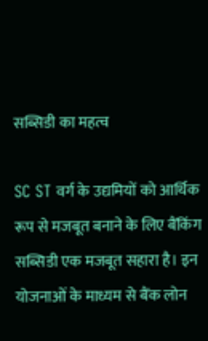सब्सिडी का महत्व

SC ST वर्ग के उद्यमियों को आर्थिक रूप से मजबूत बनाने के लिए बैंकिंग सब्सिडी एक मजबूत सहारा है। इन योजनाओं के माध्यम से बैंक लोन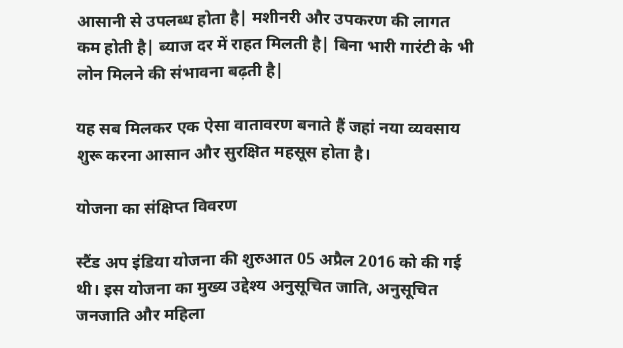आसानी से उपलब्ध होता है| मशीनरी और उपकरण की लागत कम होती है| ब्याज दर में राहत मिलती है| बिना भारी गारंटी के भी लोन मिलने की संभावना बढ़ती है|

यह सब मिलकर एक ऐसा वातावरण बनाते हैं जहां नया व्यवसाय शुरू करना आसान और सुरक्षित महसूस होता है।

योजना का संक्षिप्त विवरण

स्टैंड अप इंडिया योजना की शुरुआत 05 अप्रैल 2016 को की गई थी। इस योजना का मुख्य उद्देश्य अनुसूचित जाति, अनुसूचित जनजाति और महिला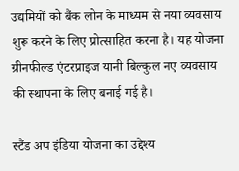उद्यमियों को बैंक लोन के माध्यम से नया व्यवसाय शुरू करने के लिए प्रोत्साहित करना है। यह योजना ग्रीनफील्ड एंटरप्राइज यानी बिल्कुल नए व्यवसाय की स्थापना के लिए बनाई गई है।

स्टैंड अप इंडिया योजना का उद्देश्य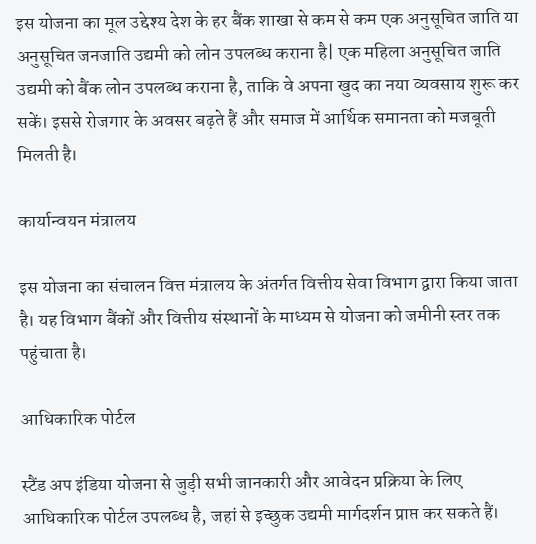इस योजना का मूल उद्देश्य देश के हर बैंक शाखा से कम से कम एक अनुसूचित जाति या अनुसूचित जनजाति उद्यमी को लोन उपलब्ध कराना है| एक महिला अनुसूचित जाति उद्यमी को बैंक लोन उपलब्ध कराना है, ताकि वे अपना खुद का नया व्यवसाय शुरू कर सकें। इससे रोजगार के अवसर बढ़ते हैं और समाज में आर्थिक समानता को मजबूती मिलती है।

कार्यान्वयन मंत्रालय

इस योजना का संचालन वित्त मंत्रालय के अंतर्गत वित्तीय सेवा विभाग द्वारा किया जाता है। यह विभाग बैंकों और वित्तीय संस्थानों के माध्यम से योजना को जमीनी स्तर तक पहुंचाता है।

आधिकारिक पोर्टल

स्टैंड अप इंडिया योजना से जुड़ी सभी जानकारी और आवेदन प्रक्रिया के लिए आधिकारिक पोर्टल उपलब्ध है, जहां से इच्छुक उद्यमी मार्गदर्शन प्राप्त कर सकते हैं।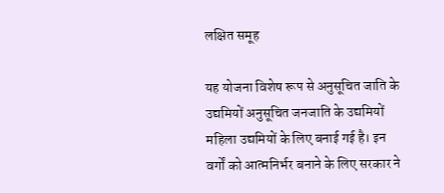लक्षित समूह

यह योजना विशेष रूप से अनुसूचित जाति के उद्यमियों अनुसूचित जनजाति के उद्यमियों
महिला उद्यमियों के लिए बनाई गई है। इन वर्गों को आत्मनिर्भर बनाने के लिए सरकार ने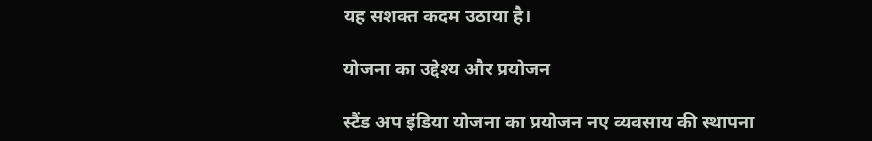यह सशक्त कदम उठाया है।

योजना का उद्देश्य और प्रयोजन

स्टैंड अप इंडिया योजना का प्रयोजन नए व्यवसाय की स्थापना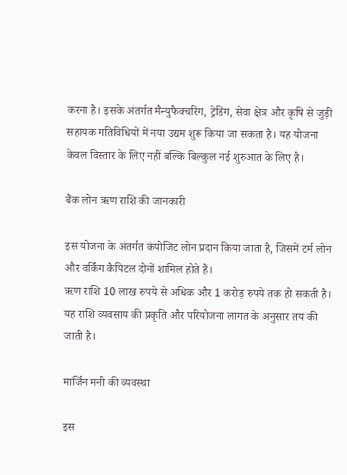करना है। इसके अंतर्गत मैन्युफैक्चरिंग, ट्रेडिंग, सेवा क्षेत्र और कृषि से जुड़ी सहायक गतिविधियों में नया उद्यम शुरू किया जा सकता है। यह योजना केवल विस्तार के लिए नहीं बल्कि बिल्कुल नई शुरुआत के लिए है।

बैंक लोन ऋण राशि की जानकारी

इस योजना के अंतर्गत कंपोजिट लोन प्रदान किया जाता है, जिसमें टर्म लोन और वर्किंग कैपिटल दोनों शामिल होते हैं।
ऋण राशि 10 लाख रुपये से अधिक और 1 करोड़ रुपये तक हो सकती है। यह राशि व्यवसाय की प्रकृति और परियोजना लागत के अनुसार तय की जाती है।

मार्जिन मनी की व्यवस्था

इस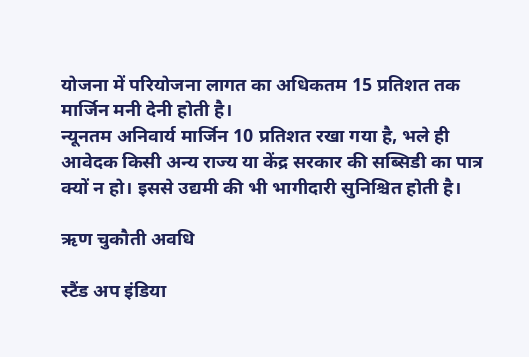योजना में परियोजना लागत का अधिकतम 15 प्रतिशत तक मार्जिन मनी देनी होती है।
न्यूनतम अनिवार्य मार्जिन 10 प्रतिशत रखा गया है, भले ही आवेदक किसी अन्य राज्य या केंद्र सरकार की सब्सिडी का पात्र क्यों न हो। इससे उद्यमी की भी भागीदारी सुनिश्चित होती है।

ऋण चुकौती अवधि

स्टैंड अप इंडिया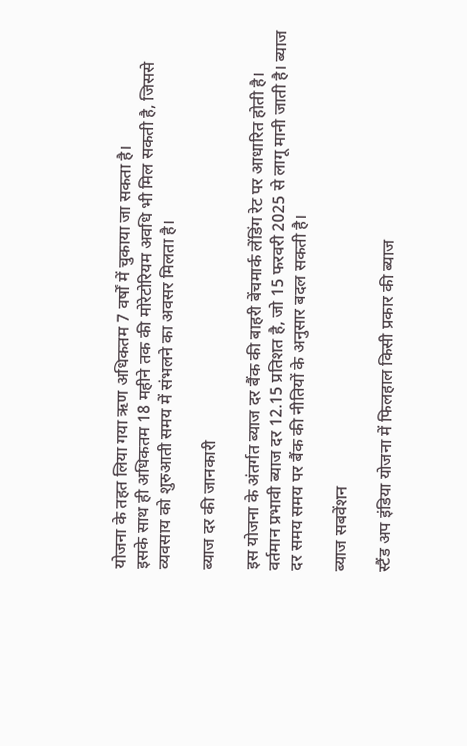योजना के तहत लिया गया ऋण अधिकतम 7 वर्षों में चुकाया जा सकता है।
इसके साथ ही अधिकतम 18 महीने तक की मोरेटोरियम अवधि भी मिल सकती है, जिससे व्यवसाय को शुरुआती समय में संभलने का अवसर मिलता है।

ब्याज दर की जानकारी

इस योजना के अंतर्गत ब्याज दर बैंक की बाहरी बेंचमार्क लेंडिंग रेट पर आधारित होती है।
वर्तमान प्रभावी ब्याज दर 12.15 प्रतिशत है, जो 15 फरवरी 2025 से लागू मानी जाती है। ब्याज दर समय समय पर बैंक की नीतियों के अनुसार बदल सकती है।

ब्याज सबवेंशन

स्टैंड अप इंडिया योजना में फिलहाल किसी प्रकार की ब्याज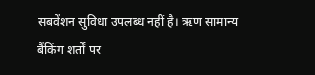सबवेंशन सुविधा उपलब्ध नहीं है। ऋण सामान्य बैंकिंग शर्तों पर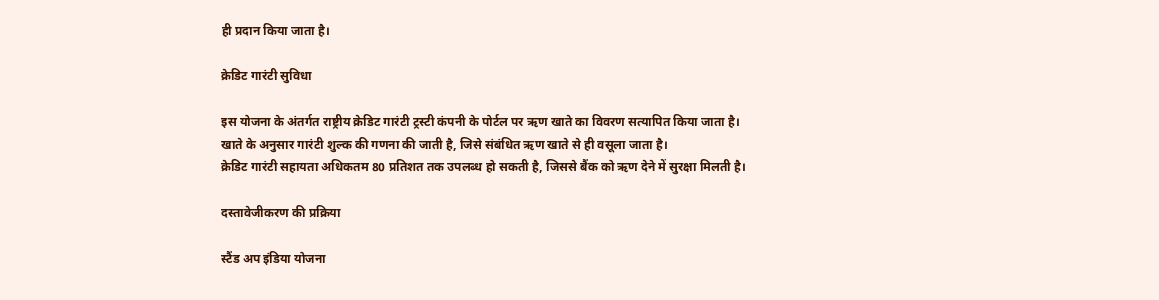ही प्रदान किया जाता है।

क्रेडिट गारंटी सुविधा

इस योजना के अंतर्गत राष्ट्रीय क्रेडिट गारंटी ट्रस्टी कंपनी के पोर्टल पर ऋण खाते का विवरण सत्यापित किया जाता है।
खाते के अनुसार गारंटी शुल्क की गणना की जाती है, जिसे संबंधित ऋण खाते से ही वसूला जाता है।
क्रेडिट गारंटी सहायता अधिकतम 80 प्रतिशत तक उपलब्ध हो सकती है, जिससे बैंक को ऋण देने में सुरक्षा मिलती है।

दस्तावेजीकरण की प्रक्रिया

स्टैंड अप इंडिया योजना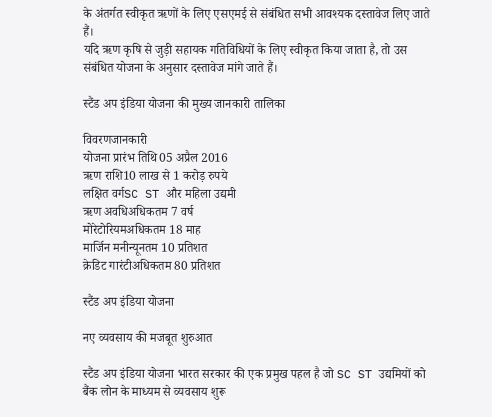के अंतर्गत स्वीकृत ऋणों के लिए एसएमई से संबंधित सभी आवश्यक दस्तावेज लिए जाते हैं।
यदि ऋण कृषि से जुड़ी सहायक गतिविधियों के लिए स्वीकृत किया जाता है, तो उस संबंधित योजना के अनुसार दस्तावेज मांगे जाते हैं।

स्टैंड अप इंडिया योजना की मुख्य जानकारी तालिका

विवरणजानकारी
योजना प्रारंभ तिथि05 अप्रैल 2016
ऋण राशि10 लाख से 1 करोड़ रुपये
लक्षित वर्गSC ST और महिला उद्यमी
ऋण अवधिअधिकतम 7 वर्ष
मोरेटोरियमअधिकतम 18 माह
मार्जिन मनीन्यूनतम 10 प्रतिशत
क्रेडिट गारंटीअधिकतम 80 प्रतिशत

स्टैंड अप इंडिया योजना

नए व्यवसाय की मजबूत शुरुआत

स्टैंड अप इंडिया योजना भारत सरकार की एक प्रमुख पहल है जो SC ST उद्यमियों को बैंक लोन के माध्यम से व्यवसाय शुरू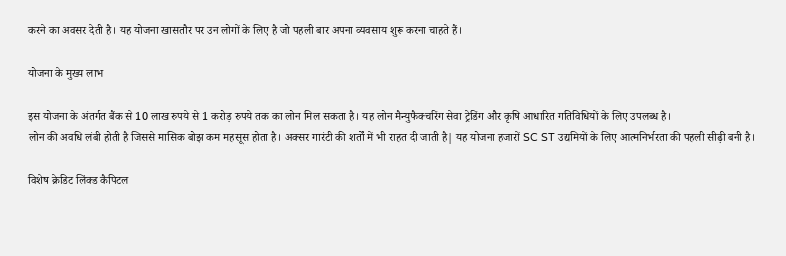करने का अवसर देती है। यह योजना खासतौर पर उन लोगों के लिए है जो पहली बार अपना व्यवसाय शुरू करना चाहते हैं।

योजना के मुख्य लाभ

इस योजना के अंतर्गत बैंक से 10 लाख रुपये से 1 करोड़ रुपये तक का लोन मिल सकता है। यह लोन मैन्युफैक्चरिंग सेवा ट्रेडिंग और कृषि आधारित गतिविधियों के लिए उपलब्ध है।
लोन की अवधि लंबी होती है जिससे मासिक बोझ कम महसूस होता है। अक्सर गारंटी की शर्तों में भी राहत दी जाती है| यह योजना हजारों SC ST उद्यमियों के लिए आत्मनिर्भरता की पहली सीढ़ी बनी है।

विशेष क्रेडिट लिंक्ड कैपिटल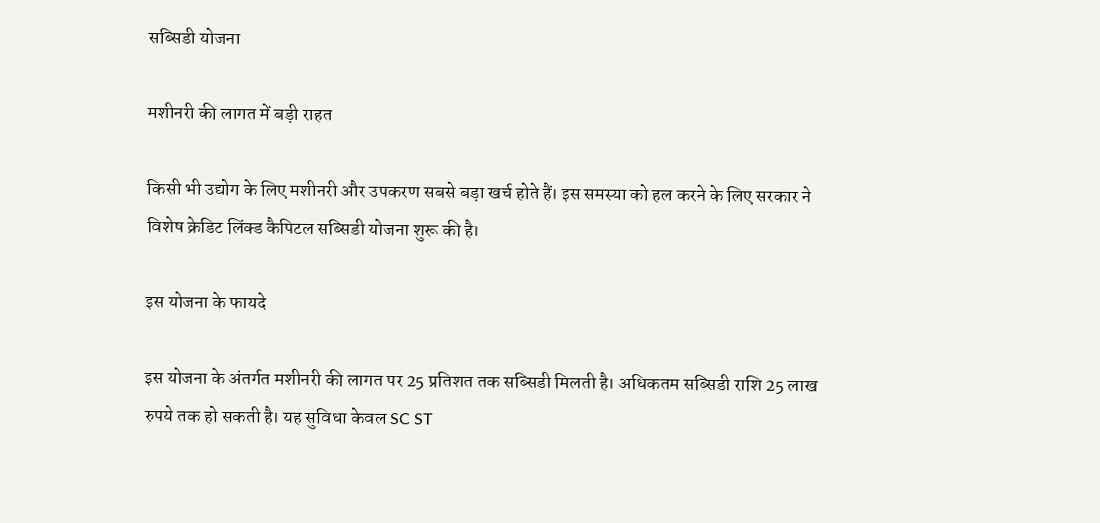सब्सिडी योजना

मशीनरी की लागत में बड़ी राहत

किसी भी उद्योग के लिए मशीनरी और उपकरण सबसे बड़ा खर्च होते हैं। इस समस्या को हल करने के लिए सरकार ने विशेष क्रेडिट लिंक्ड कैपिटल सब्सिडी योजना शुरू की है।

इस योजना के फायदे

इस योजना के अंतर्गत मशीनरी की लागत पर 25 प्रतिशत तक सब्सिडी मिलती है। अधिकतम सब्सिडी राशि 25 लाख रुपये तक हो सकती है। यह सुविधा केवल SC ST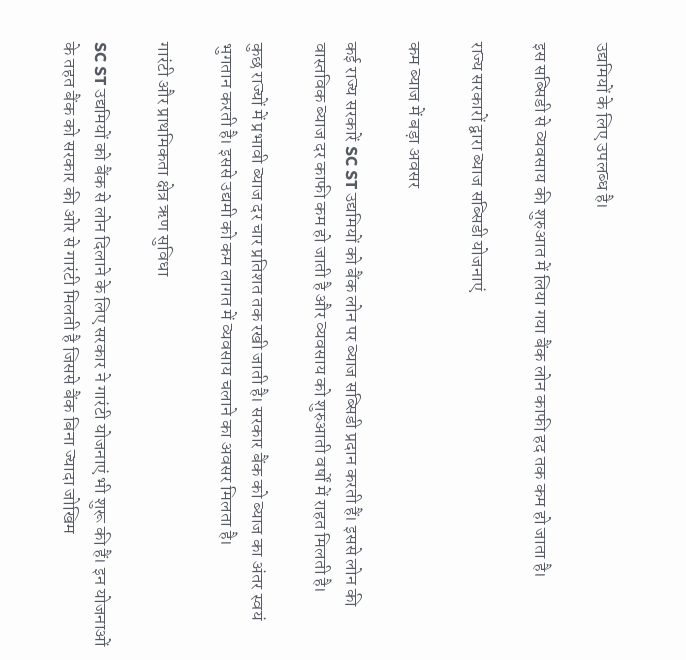उद्यमियों के लिए उपलब्ध है।

इस सब्सिडी से व्यवसाय की शुरुआत में लिया गया बैंक लोन काफी हद तक कम हो जाता है।

राज्य सरकारों द्वारा ब्याज सब्सिडी योजनाएं

कम ब्याज में बड़ा अवसर

कई राज्य सरकारें SC ST उद्यमियों को बैंक लोन पर ब्याज सब्सिडी प्रदान करती हैं। इससे लोन की वास्तविक ब्याज दर काफी कम हो जाती है और व्यवसाय को शुरुआती वर्षों में राहत मिलती है।

कुछ राज्यों में प्रभावी ब्याज दर चार प्रतिशत तक रखी जाती है। सरकार बैंक को ब्याज का अंतर स्वयं भुगतान करती है। इससे उद्यमी को कम लागत में व्यवसाय चलाने का अवसर मिलता है।

गारंटी और प्राथमिकता क्षेत्र ऋण सुविधा

SC ST उद्यमियों को बैंक से लोन दिलाने के लिए सरकार ने गारंटी योजनाएं भी शुरू की हैं। इन योजनाओं के तहत बैंक को सरकार की ओर से गारंटी मिलती है जिससे बैंक बिना ज्यादा जोखिम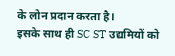के लोन प्रदान करता है।
इसके साथ ही SC ST उद्यमियों को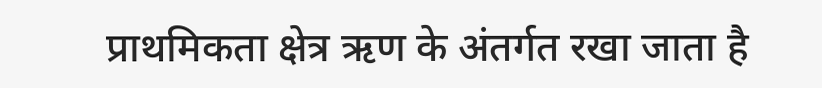प्राथमिकता क्षेत्र ऋण के अंतर्गत रखा जाता है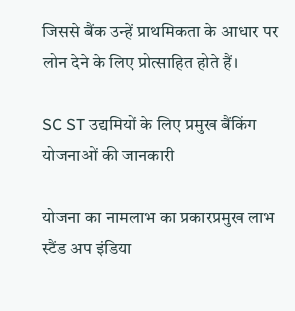जिससे बैंक उन्हें प्राथमिकता के आधार पर लोन देने के लिए प्रोत्साहित होते हैं।

SC ST उद्यमियों के लिए प्रमुख बैंकिंग योजनाओं की जानकारी

योजना का नामलाभ का प्रकारप्रमुख लाभ
स्टैंड अप इंडिया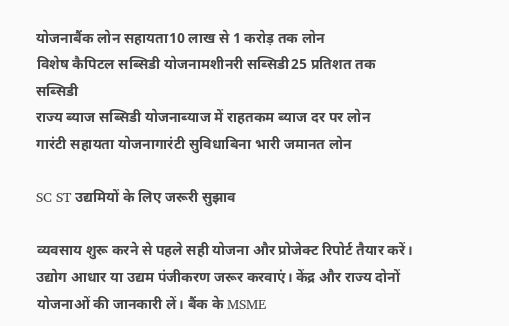योजनाबैंक लोन सहायता10 लाख से 1 करोड़ तक लोन
विशेष कैपिटल सब्सिडी योजनामशीनरी सब्सिडी25 प्रतिशत तक सब्सिडी
राज्य ब्याज सब्सिडी योजनाब्याज में राहतकम ब्याज दर पर लोन
गारंटी सहायता योजनागारंटी सुविधाबिना भारी जमानत लोन

SC ST उद्यमियों के लिए जरूरी सुझाव

व्यवसाय शुरू करने से पहले सही योजना और प्रोजेक्ट रिपोर्ट तैयार करें। उद्योग आधार या उद्यम पंजीकरण जरूर करवाएं। केंद्र और राज्य दोनों योजनाओं की जानकारी लें। बैंक के MSME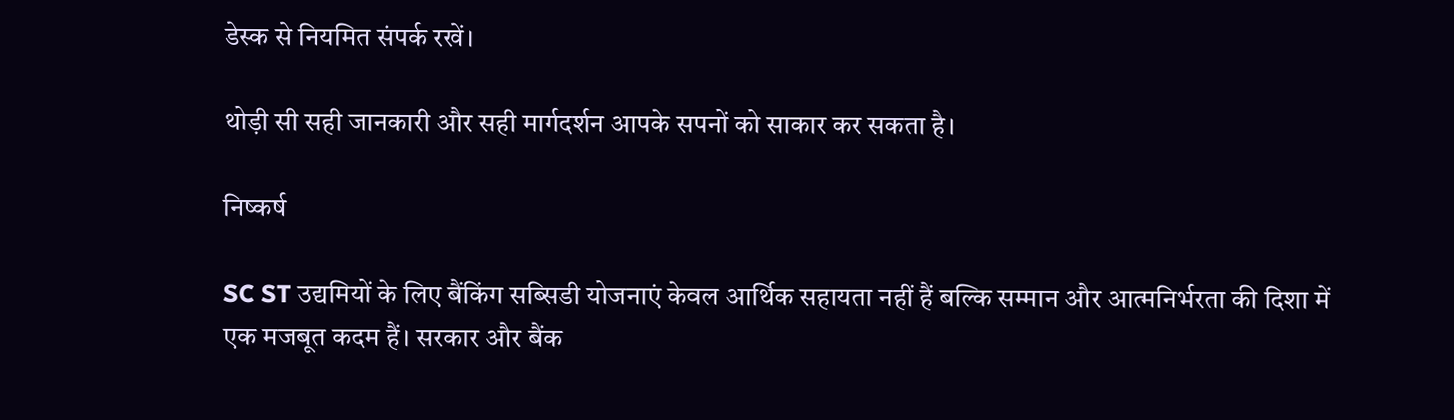डेस्क से नियमित संपर्क रखें।

थोड़ी सी सही जानकारी और सही मार्गदर्शन आपके सपनों को साकार कर सकता है।

निष्कर्ष

SC ST उद्यमियों के लिए बैंकिंग सब्सिडी योजनाएं केवल आर्थिक सहायता नहीं हैं बल्कि सम्मान और आत्मनिर्भरता की दिशा में एक मजबूत कदम हैं। सरकार और बैंक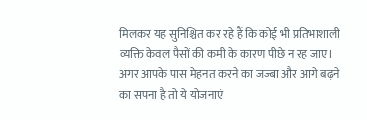मिलकर यह सुनिश्चित कर रहे हैं कि कोई भी प्रतिभाशाली व्यक्ति केवल पैसों की कमी के कारण पीछे न रह जाए। अगर आपके पास मेहनत करने का जज्बा और आगे बढ़ने का सपना है तो ये योजनाएं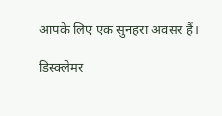आपके लिए एक सुनहरा अवसर हैं।

डिस्क्लेमर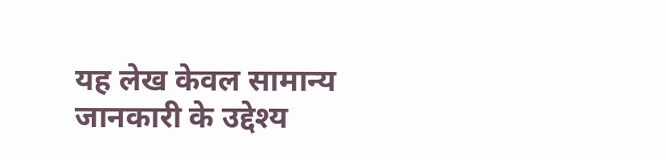यह लेख केवल सामान्य जानकारी के उद्देश्य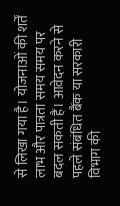से लिखा गया है। योजनाओं की शर्तें लाभ और पात्रता समय समय पर बदल सकती हैं। आवेदन करने से पहले संबंधित बैंक या सरकारी विभाग की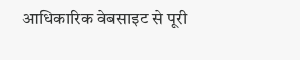आधिकारिक वेबसाइट से पूरी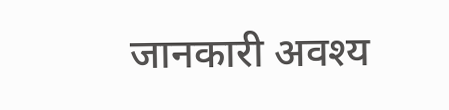जानकारी अवश्य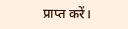प्राप्त करें।